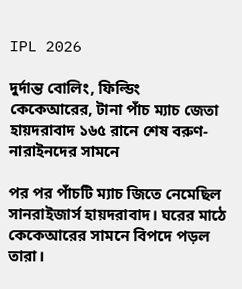IPL 2026

দুর্দান্ত বোলিং, ফিল্ডিং কেকেআরের, টানা পাঁচ ম্যাচ জেতা হায়দরাবাদ ১৬৫ রানে শেষ বরুণ-নারাইনদের সামনে

পর পর পাঁচটি ম্যাচ জিতে নেমেছিল সানরাইজার্স হায়দরাবাদ। ঘরের মাঠে কেকেআরের সামনে বিপদে পড়ল তারা।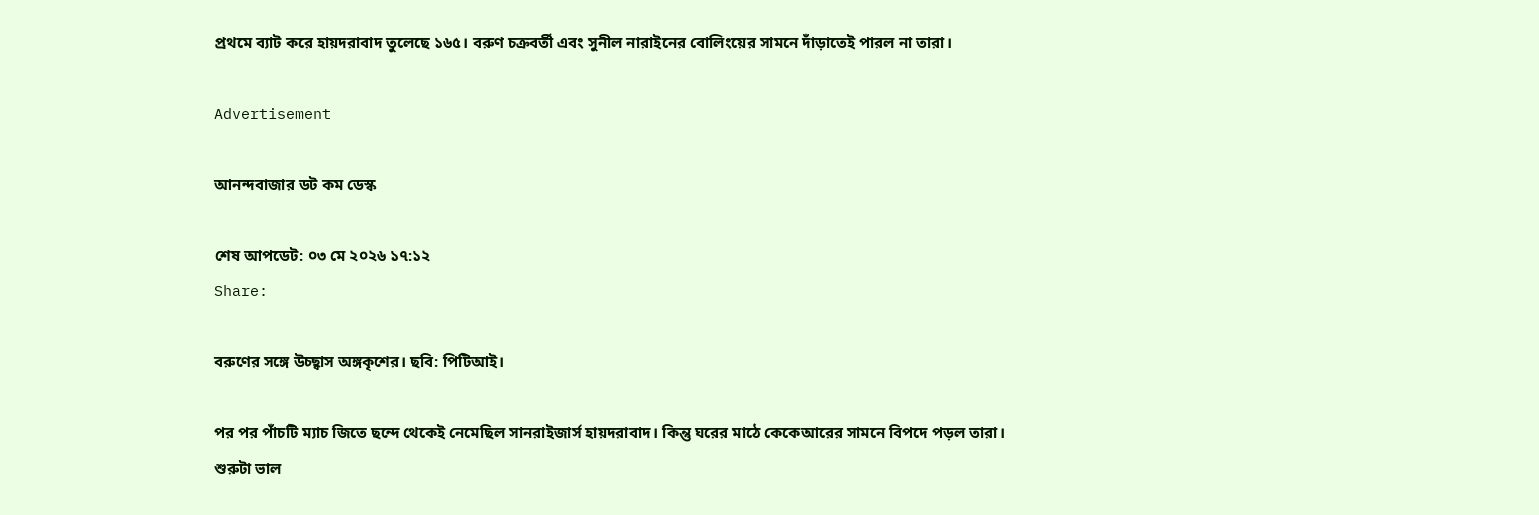প্রথমে ব্যাট করে হায়দরাবাদ তুলেছে ১৬৫। বরুণ চক্রবর্তী এবং সুনীল নারাইনের বোলিংয়ের সামনে দাঁড়াতেই পারল না তারা।

Advertisement

আনন্দবাজার ডট কম ডেস্ক

শেষ আপডেট: ০৩ মে ২০২৬ ১৭:১২
Share:

বরুণের সঙ্গে উচ্ছ্বাস অঙ্গকৃশের। ছবি: পিটিআই।

পর পর পাঁচটি ম্যাচ জিতে ছন্দে থেকেই নেমেছিল সানরাইজার্স হায়দরাবাদ। কিন্তু ঘরের মাঠে কেকেআরের সামনে বিপদে পড়ল তারা। শুরুটা ভাল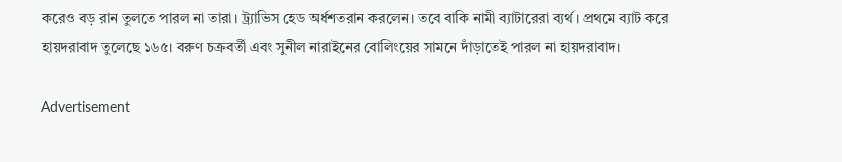করেও বড় রান তুলতে পারল না তারা। ট্র্যাভিস হেড অর্ধশতরান করলেন। তবে বাকি নামী ব্যাটারেরা ব্যর্থ। প্রথমে ব্যাট করে হায়দরাবাদ তুলেছে ১৬৫। বরুণ চক্রবর্তী এবং সুনীল নারাইনের বোলিংয়ের সামনে দাঁড়াতেই পারল না হায়দরাবাদ।

Advertisement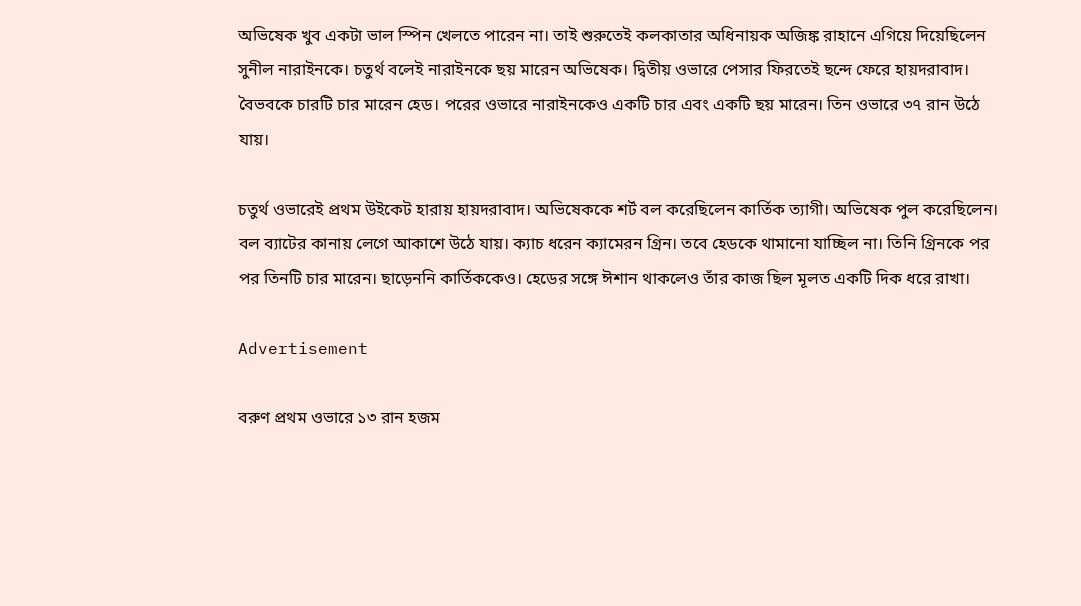অভিষেক খুব একটা ভাল স্পিন খেলতে পারেন না। তাই শুরুতেই কলকাতার অধিনায়ক অজিঙ্ক রাহানে এগিয়ে দিয়েছিলেন সুনীল নারাইনকে। চতুর্থ বলেই নারাইনকে ছয় মারেন অভিষেক। দ্বিতীয় ওভারে পেসার ফিরতেই ছন্দে ফেরে হায়দরাবাদ। বৈভবকে চারটি চার মারেন হেড। পরের ওভারে নারাইনকেও একটি চার এবং একটি ছয় মারেন। তিন ওভারে ৩৭ রান উঠে যায়।

চতুর্থ ওভারেই প্রথম উইকেট হারায় হায়দরাবাদ। অভিষেককে শর্ট বল করেছিলেন কার্তিক ত্যাগী। অভিষেক পুল করেছিলেন। বল ব্যাটের কানায় লেগে আকাশে উঠে যায়। ক্যাচ ধরেন ক্যামেরন গ্রিন। তবে হেডকে থামানো যাচ্ছিল না। তিনি গ্রিনকে পর পর তিনটি চার মারেন। ছাড়েননি কার্তিককেও। হেডের সঙ্গে ঈশান থাকলেও তাঁর কাজ ছিল মূলত একটি দিক ধরে রাখা।

Advertisement

বরুণ প্রথম ওভারে ১৩ রান হজম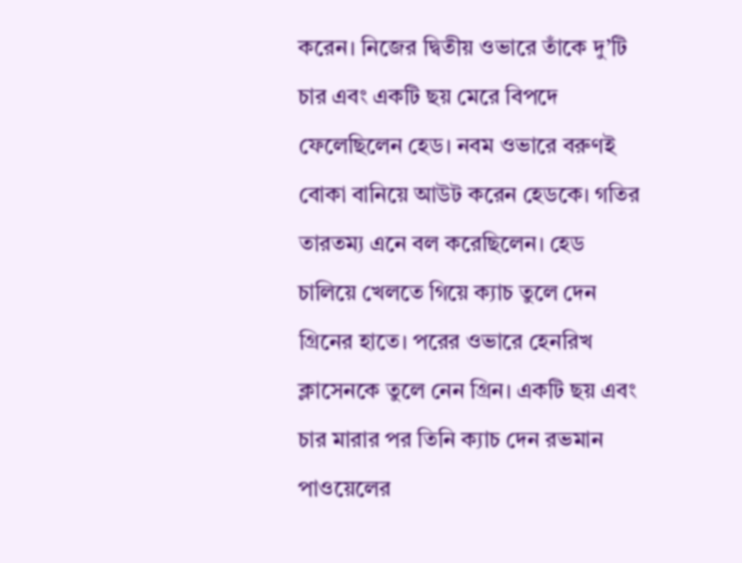করেন। নিজের দ্বিতীয় ওভারে তাঁকে দু’টি চার এবং একটি ছয় মেরে বিপদে ফেলেছিলেন হেড। নবম ওভারে বরুণই বোকা বানিয়ে আউট করেন হেডকে। গতির তারতম্য এনে বল করেছিলেন। হেড চালিয়ে খেলতে গিয়ে ক্যাচ তুলে দেন গ্রিনের হাতে। পরের ওভারে হেনরিখ ক্লাসেনকে তুলে নেন গ্রিন। একটি ছয় এবং চার মারার পর তিনি ক্যাচ দেন রভমান পাওয়েলের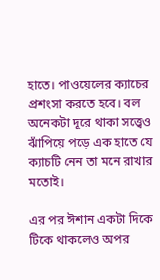হাতে। পাওয়েলের ক্যাচের প্রশংসা করতে হবে। বল অনেকটা দূরে থাকা সত্ত্বেও ঝাঁপিয়ে পড়ে এক হাতে যে ক্যাচটি নেন তা মনে রাখার মতোই।

এর পর ঈশান একটা দিকে টিকে থাকলেও অপর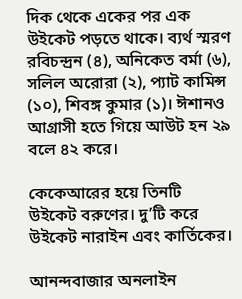দিক থেকে একের পর এক উইকেট পড়তে থাকে। ব্যর্থ স্মরণ রবিচন্দ্রন (৪), অনিকেত বর্মা (৬), সলিল অরোরা (২), প্যাট কামিন্স (১০), শিবঙ্গ কুমার (১)। ঈশানও আগ্রাসী হতে গিয়ে আউট হন ২৯ বলে ৪২ করে।

কেকেআরের হয়ে তিনটি উইকেট বরুণের। দু’টি করে উইকেট নারাইন এবং কার্তিকের।

আনন্দবাজার অনলাইন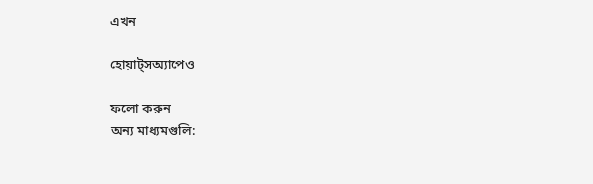এখন

হোয়াট্‌সঅ্যাপেও

ফলো করুন
অন্য মাধ্যমগুলি: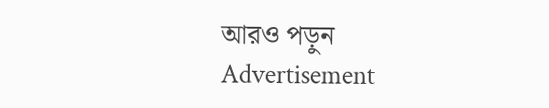আরও পড়ুন
Advertisement